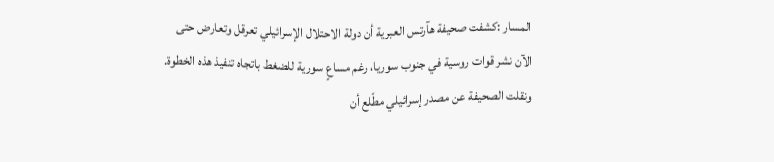المسار :كشفت صحيفة هآرتس العبرية أن دولة الاحتلال الإسرائيلي تعرقل وتعارض حتى الآن نشر قوات روسية في جنوب سوريا، رغم مساعٍ سورية للضغط باتجاه تنفيذ هذه الخطوة.
ونقلت الصحيفة عن مصدر إسرائيلي مطّلع أن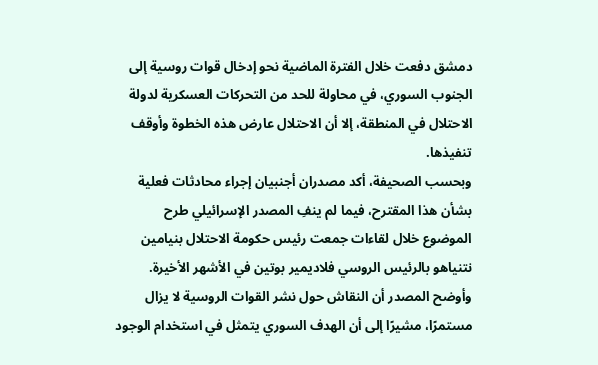دمشق دفعت خلال الفترة الماضية نحو إدخال قوات روسية إلى الجنوب السوري، في محاولة للحد من التحركات العسكرية لدولة الاحتلال في المنطقة، إلا أن الاحتلال عارض هذه الخطوة وأوقف تنفيذها.
وبحسب الصحيفة، أكد مصدران أجنبيان إجراء محادثات فعلية بشأن هذا المقترح، فيما لم ينفِ المصدر الإسرائيلي طرح الموضوع خلال لقاءات جمعت رئيس حكومة الاحتلال بنيامين نتنياهو بالرئيس الروسي فلاديمير بوتين في الأشهر الأخيرة.
وأوضح المصدر أن النقاش حول نشر القوات الروسية لا يزال مستمرًا، مشيرًا إلى أن الهدف السوري يتمثل في استخدام الوجود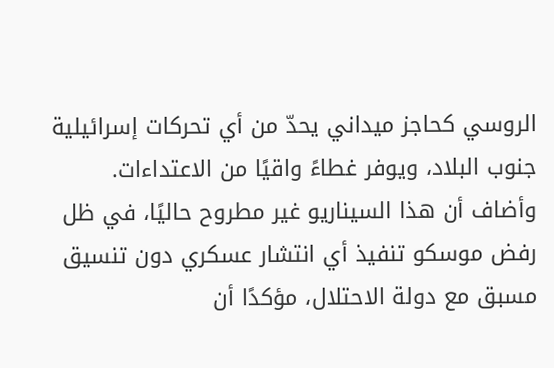الروسي كحاجز ميداني يحدّ من أي تحركات إسرائيلية جنوب البلاد، ويوفر غطاءً واقيًا من الاعتداءات.
وأضاف أن هذا السيناريو غير مطروح حاليًا، في ظل رفض موسكو تنفيذ أي انتشار عسكري دون تنسيق مسبق مع دولة الاحتلال، مؤكدًا أن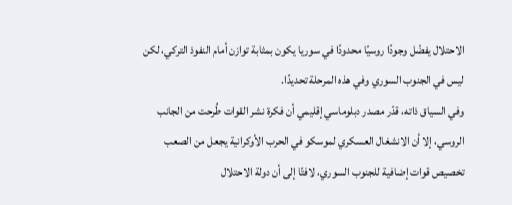الاحتلال يفضّل وجودًا روسيًا محدودًا في سوريا يكون بمثابة توازن أمام النفوذ التركي، لكن ليس في الجنوب السوري وفي هذه المرحلة تحديدًا.
وفي السياق ذاته، قدّر مصدر دبلوماسي إقليمي أن فكرة نشر القوات طُرحت من الجانب الروسي، إلا أن الانشغال العسكري لموسكو في الحرب الأوكرانية يجعل من الصعب تخصيص قوات إضافية للجنوب السوري، لافتًا إلى أن دولة الاحتلال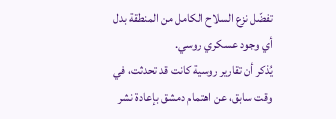تفضّل نزع السلاح الكامل من المنطقة بدل أي وجود عسكري روسي.
يُذكر أن تقارير روسية كانت قد تحدثت، في وقت سابق، عن اهتمام دمشق بإعادة نشر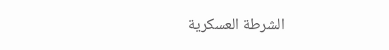الشرطة العسكرية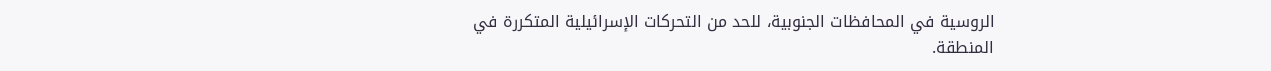الروسية في المحافظات الجنوبية، للحد من التحركات الإسرائيلية المتكررة في المنطقة.